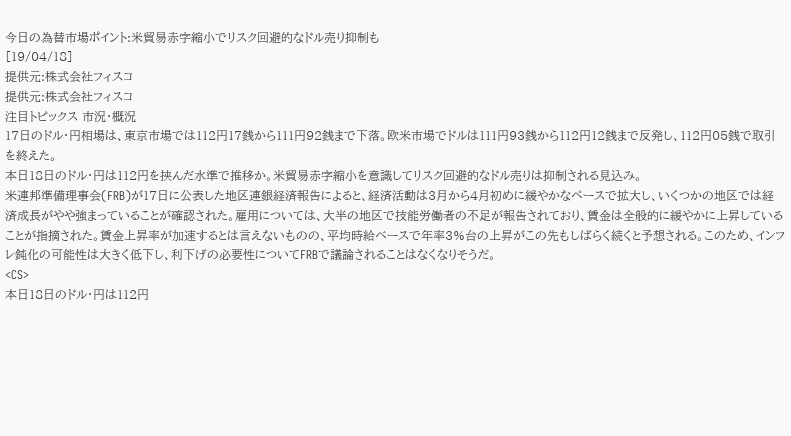今日の為替市場ポイント:米貿易赤字縮小でリスク回避的なドル売り抑制も
[19/04/18]
提供元:株式会社フィスコ
提供元:株式会社フィスコ
注目トピックス 市況・概況
17日のドル・円相場は、東京市場では112円17銭から111円92銭まで下落。欧米市場でドルは111円93銭から112円12銭まで反発し、112円05銭で取引を終えた。
本日18日のドル・円は112円を挟んだ水準で推移か。米貿易赤字縮小を意識してリスク回避的なドル売りは抑制される見込み。
米連邦準備理事会(FRB)が17日に公表した地区連銀経済報告によると、経済活動は3月から4月初めに緩やかなペースで拡大し、いくつかの地区では経済成長がやや強まっていることが確認された。雇用については、大半の地区で技能労働者の不足が報告されており、賃金は全般的に緩やかに上昇していることが指摘された。賃金上昇率が加速するとは言えないものの、平均時給ベースで年率3%台の上昇がこの先もしばらく続くと予想される。このため、インフレ鈍化の可能性は大きく低下し、利下げの必要性についてFRBで議論されることはなくなりそうだ。
<CS>
本日18日のドル・円は112円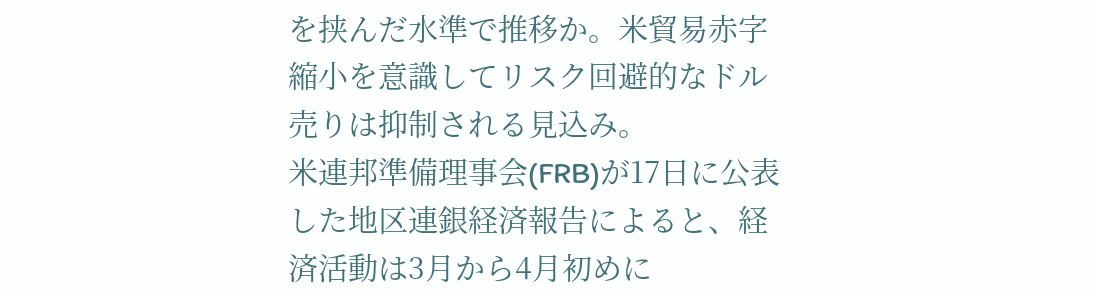を挟んだ水準で推移か。米貿易赤字縮小を意識してリスク回避的なドル売りは抑制される見込み。
米連邦準備理事会(FRB)が17日に公表した地区連銀経済報告によると、経済活動は3月から4月初めに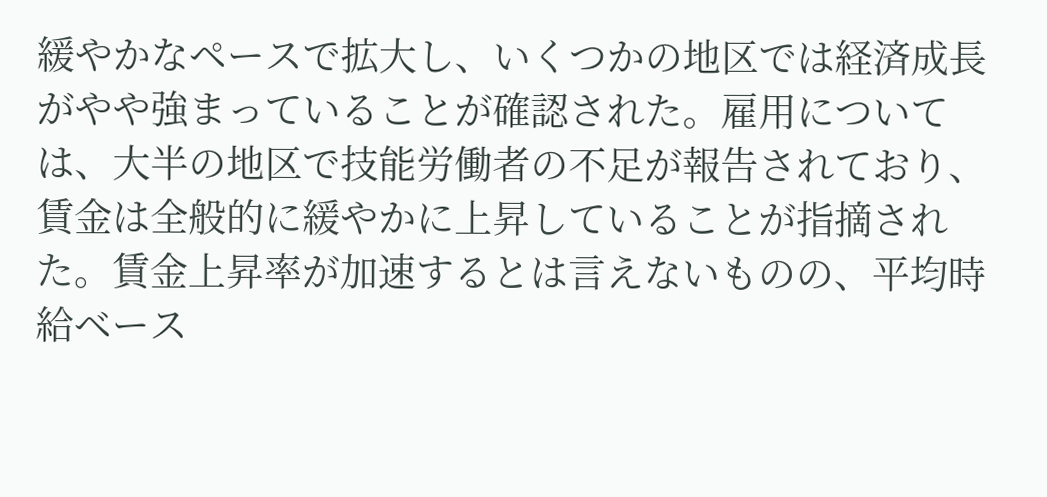緩やかなペースで拡大し、いくつかの地区では経済成長がやや強まっていることが確認された。雇用については、大半の地区で技能労働者の不足が報告されており、賃金は全般的に緩やかに上昇していることが指摘された。賃金上昇率が加速するとは言えないものの、平均時給ベース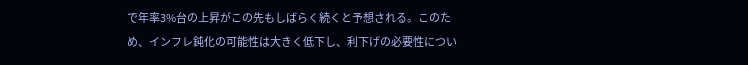で年率3%台の上昇がこの先もしばらく続くと予想される。このため、インフレ鈍化の可能性は大きく低下し、利下げの必要性につい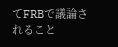てFRBで議論されること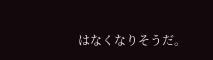はなくなりそうだ。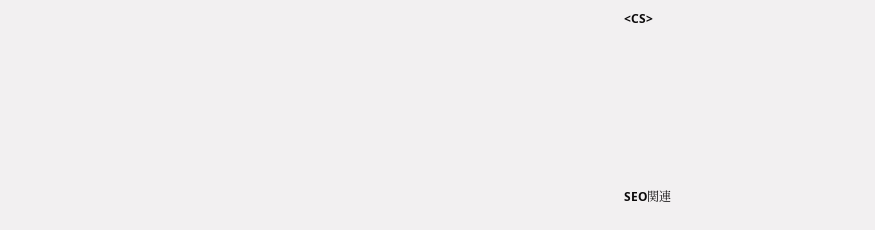<CS>










SEO関連